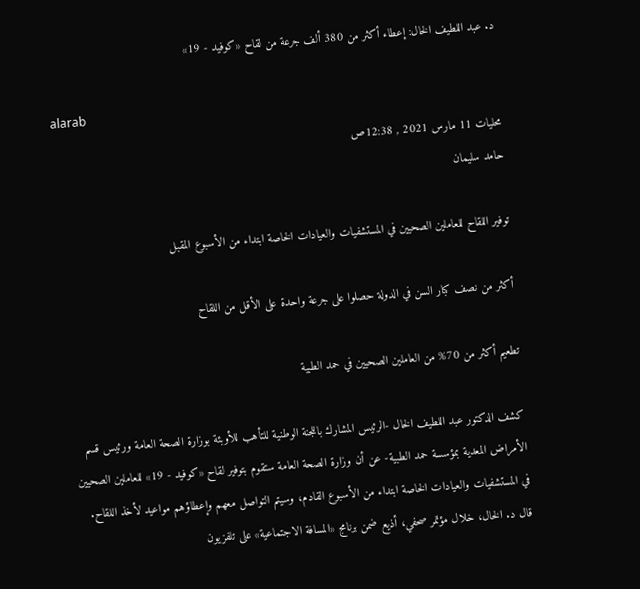د. عبد اللطيف الخال: إعطاء أكثر من 380 ألف جرعة من لقاح «كوفيد - 19»

alarab
محليات 11 مارس 2021 , 12:38ص
حامد سليمان

توفير اللقاح للعاملين الصحيين في المستشفيات والعيادات الخاصة ابتداء من الأسبوع المقبل

أكثر من نصف كبار السن في الدولة حصلوا على جرعة واحدة على الأقل من اللقاح

تطعيم أكثر من 70% من العاملين الصحيين في حمد الطبية

كشف الدكتور عبد اللطيف الخال -الرئيس المشارك باللجنة الوطنية للتأهب للأوبئة بوزارة الصحة العامة ورئيس قسم الأمراض المعدية بمؤسسة حمد الطبية- عن أن وزارة الصحة العامة ستقوم بتوفير لقاح «كوفيد - 19» للعاملين الصحيين في المستشفيات والعيادات الخاصة ابتداء من الأسبوع القادم، وسيتم التواصل معهم وإعطاؤهم مواعيد لأخذ اللقاح.
قال د. الخال، خلال مؤتمر صحفي، أذيع ضمن برنامج «المسافة الاجتماعية» على تلفزيون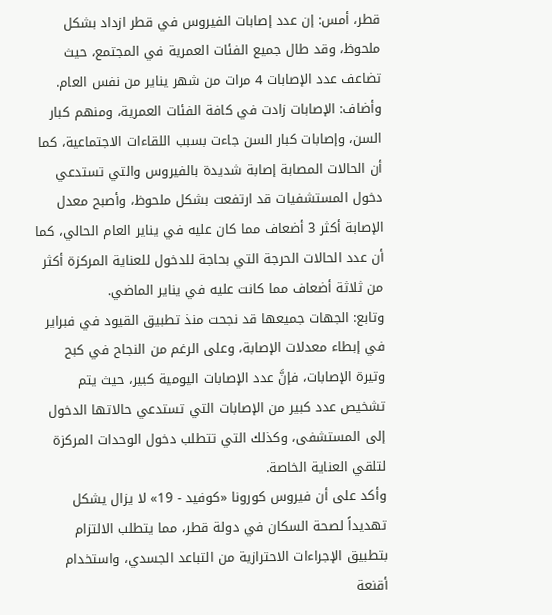قطر، أمس: إن عدد إصابات الفيروس في قطر ازداد بشكل ملحوظ، وقد طال جميع الفئات العمرية في المجتمع، حيث تضاعف عدد الإصابات 4 مرات من شهر يناير من نفس العام.
وأضاف: الإصابات زادت في كافة الفئات العمرية، ومنهم كبار السن، وإصابات كبار السن جاءت بسبب اللقاءات الاجتماعية، كما أن الحالات المصابة إصابة شديدة بالفيروس والتي تستدعي دخول المستشفيات قد ارتفعت بشكل ملحوظ، وأصبح معدل الإصابة أكثر 3 أضعاف مما كان عليه في يناير العام الحالي، كما أن عدد الحالات الحرجة التي بحاجة للدخول للعناية المركزة أكثر من ثلاثة أضعاف مما كانت عليه في يناير الماضي.
وتابع: الجهات جميعها قد نجحت منذ تطبيق القيود في فبراير في إبطاء معدلات الإصابة، وعلى الرغم من النجاح في كبح وتيرة الإصابات، فإنَّ عدد الإصابات اليومية كبير، حيث يتم تشخيص عدد كبير من الإصابات التي تستدعي حالاتها الدخول إلى المستشفى، وكذلك التي تتطلب دخول الوحدات المركزة لتلقي العناية الخاصة.
وأكد على أن فيروس كورونا «كوفيد - 19» لا يزال يشكل تهديداً لصحة السكان في دولة قطر، مما يتطلب الالتزام بتطبيق الإجراءات الاحترازية من التباعد الجسدي، واستخدام أقنعة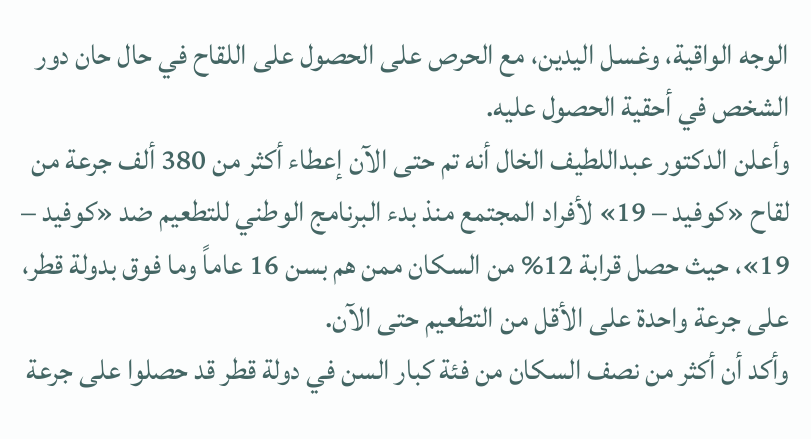الوجه الواقية، وغسل اليدين، مع الحرص على الحصول على اللقاح في حال حان دور الشخص في أحقية الحصول عليه.
وأعلن الدكتور عبداللطيف الخال أنه تم حتى الآن إعطاء أكثر من 380 ألف جرعة من لقاح «كوفيد – 19» لأفراد المجتمع منذ بدء البرنامج الوطني للتطعيم ضد «كوفيد – 19»، حيث حصل قرابة 12% من السكان ممن هم بسن 16 عاماً وما فوق بدولة قطر، على جرعة واحدة على الأقل من التطعيم حتى الآن.
وأكد أن أكثر من نصف السكان من فئة كبار السن في دولة قطر قد حصلوا على جرعة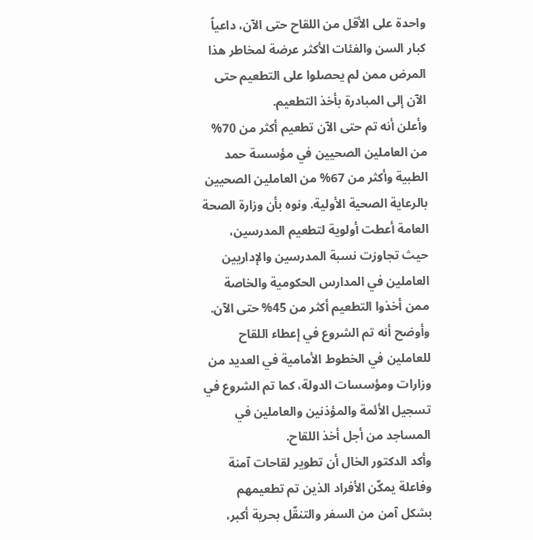واحدة على الأقل من اللقاح حتى الآن، داعياً كبار السن والفئات الأكثر عرضة لمخاطر هذا المرض ممن لم يحصلوا على التطعيم حتى الآن إلى المبادرة بأخذ التطعيم.
وأعلن أنه تم حتى الآن تطعيم أكثر من 70% من العاملين الصحيين في مؤسسة حمد الطبية وأكثر من 67% من العاملين الصحيين بالرعاية الصحية الأولية. ونوه بأن وزارة الصحة العامة أعطت أولوية لتطعيم المدرسين، حيث تجاوزت نسبة المدرسين والإداريين العاملين في المدارس الحكومية والخاصة ممن أخذوا التطعيم أكثر من 45% حتى الآن.
وأوضح أنه تم الشروع في إعطاء اللقاح للعاملين في الخطوط الأمامية في العديد من وزارات ومؤسسات الدولة، كما تم الشروع في تسجيل الأئمة والمؤذنين والعاملين في المساجد من أجل أخذ اللقاح.
وأكد الدكتور الخال أن تطوير لقاحات آمنة وفاعلة يمكّن الأفراد الذين تم تطعيمهم بشكل آمن من السفر والتنقّل بحرية أكبر،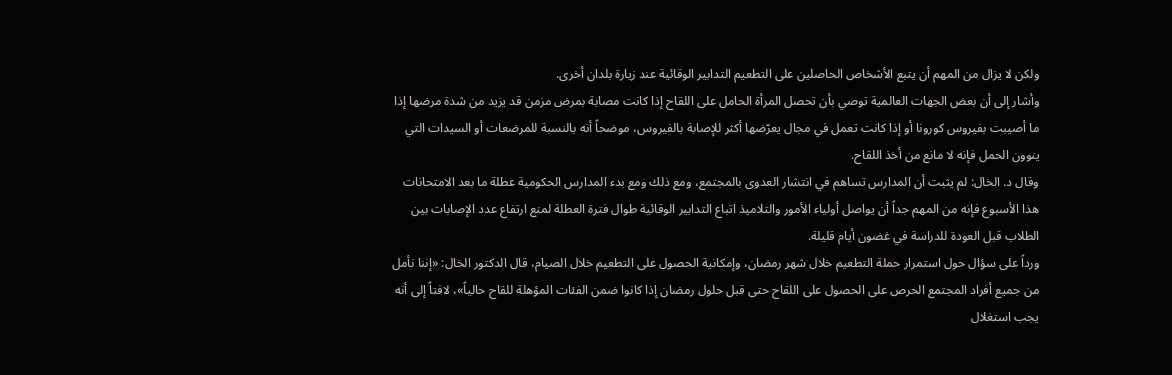ولكن لا يزال من المهم أن يتبع الأشخاص الحاصلين على التطعيم التدابير الوقائية عند زيارة بلدان أخرى.
وأشار إلى أن بعض الجهات العالمية توصي بأن تحصل المرأة الحامل على اللقاح إذا كانت مصابة بمرض مزمن قد يزيد من شدة مرضها إذا ما أصيبت بفيروس كورونا أو إذا كانت تعمل في مجال يعرّضها أكثر للإصابة بالفيروس، موضحاً أنه بالنسبة للمرضعات أو السيدات التي ينوون الحمل فإنه لا مانع من أخذ اللقاح.
وقال د. الخال: لم يثبت أن المدارس تساهم في انتشار العدوى بالمجتمع، ومع ذلك ومع بدء المدارس الحكومية عطلة ما بعد الامتحانات هذا الأسبوع فإنه من المهم جداً أن يواصل أولياء الأمور والتلاميذ اتباع التدابير الوقائية طوال فترة العطلة لمنع ارتفاع عدد الإصابات بين الطلاب قبل العودة للدراسة في غضون أيام قليلة.
ورداً على سؤال حول استمرار حملة التطعيم خلال شهر رمضان، وإمكانية الحصول على التطعيم خلال الصيام، قال الدكتور الخال: «إننا نأمل من جميع أفراد المجتمع الحرص على الحصول على اللقاح حتى قبل حلول رمضان إذا كانوا ضمن الفئات المؤهلة للقاح حالياً»، لافتاً إلى أنه يجب استغلال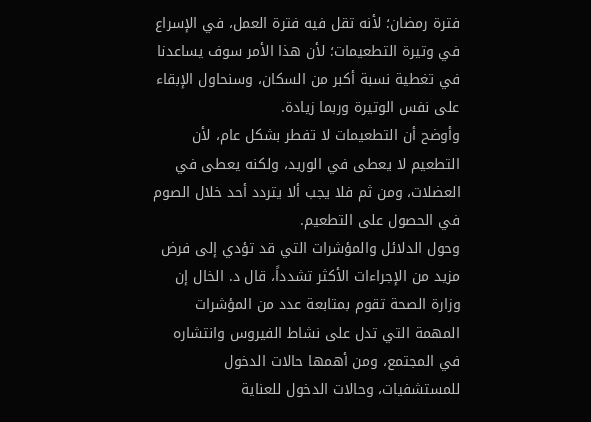فترة رمضان؛ لأنه تقل فيه فترة العمل، في الإسراع في وتيرة التطعيمات؛ لأن هذا الأمر سوف يساعدنا في تغطية نسبة أكبر من السكان، وسنحاول الإبقاء على نفس الوتيرة وربما زيادة.
وأوضح أن التطعيمات لا تفطر بشكل عام، لأن التطعيم لا يعطى في الوريد، ولكنه يعطى في العضلات، ومن ثم فلا يجب ألا يتردد أحد خلال الصوم في الحصول على التطعيم.
وحول الدلائل والمؤشرات التي قد تؤدي إلى فرض مزيد من الإجراءات الأكثر تشدداً، قال د. الخال إن وزارة الصحة تقوم بمتابعة عدد من المؤشرات المهمة التي تدل على نشاط الفيروس وانتشاره في المجتمع، ومن أهمها حالات الدخول للمستشفيات، وحالات الدخول للعناية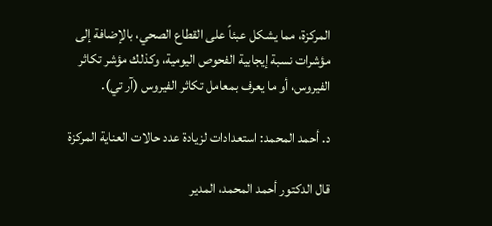المركزة، مما يشكل عبئاً على القطاع الصحي، بالإضافة إلى مؤشرات نسبة إيجابية الفحوص اليومية، وكذلك مؤشر تكاثر الفيروس، أو ما يعرف بمعامل تكاثر الفيروس (آر تي).

د. أحمد المحمد: استعدادات لزيادة عدد حالات العناية المركزة

قال الدكتور أحمد المحمد، المدير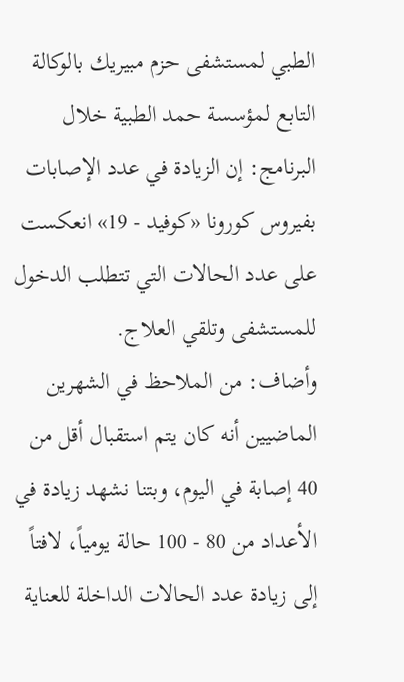الطبي لمستشفى حزم مبيريك بالوكالة التابع لمؤسسة حمد الطبية خلال البرنامج: إن الزيادة في عدد الإصابات بفيروس كورونا «كوفيد - 19» انعكست على عدد الحالات التي تتطلب الدخول للمستشفى وتلقي العلاج.
وأضاف: من الملاحظ في الشهرين الماضيين أنه كان يتم استقبال أقل من 40 إصابة في اليوم، وبتنا نشهد زيادة في الأعداد من 80 - 100 حالة يومياً، لافتاً إلى زيادة عدد الحالات الداخلة للعناية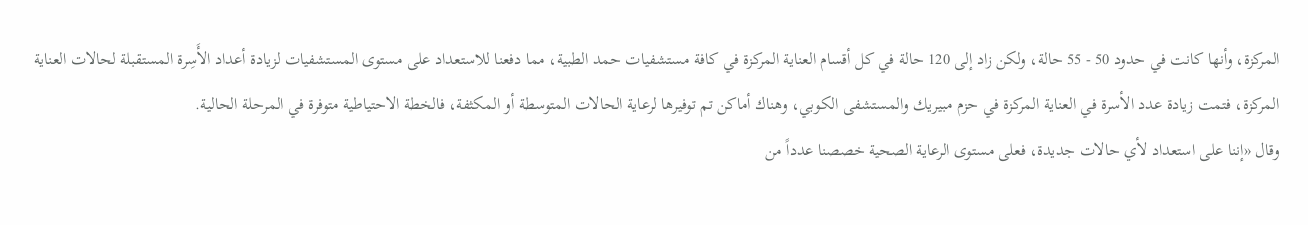المركزة، وأنها كانت في حدود 50 - 55 حالة، ولكن زاد إلى 120 حالة في كل أقسام العناية المركزة في كافة مستشفيات حمد الطبية، مما دفعنا للاستعداد على مستوى المستشفيات لزيادة أعداد الأَسِرة المستقبلة لحالات العناية المركزة، فتمت زيادة عدد الأسرة في العناية المركزة في حزم مبيريك والمستشفى الكوبي، وهناك أماكن تم توفيرها لرعاية الحالات المتوسطة أو المكثفة، فالخطة الاحتياطية متوفرة في المرحلة الحالية.
وقال «إننا على استعداد لأي حالات جديدة، فعلى مستوى الرعاية الصحية خصصنا عدداً من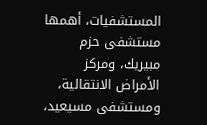المستشفيات، أهمها مستشفى حزم مبيريك، ومركز الأمراض الانتقالية، ومستشفى مسيعيد،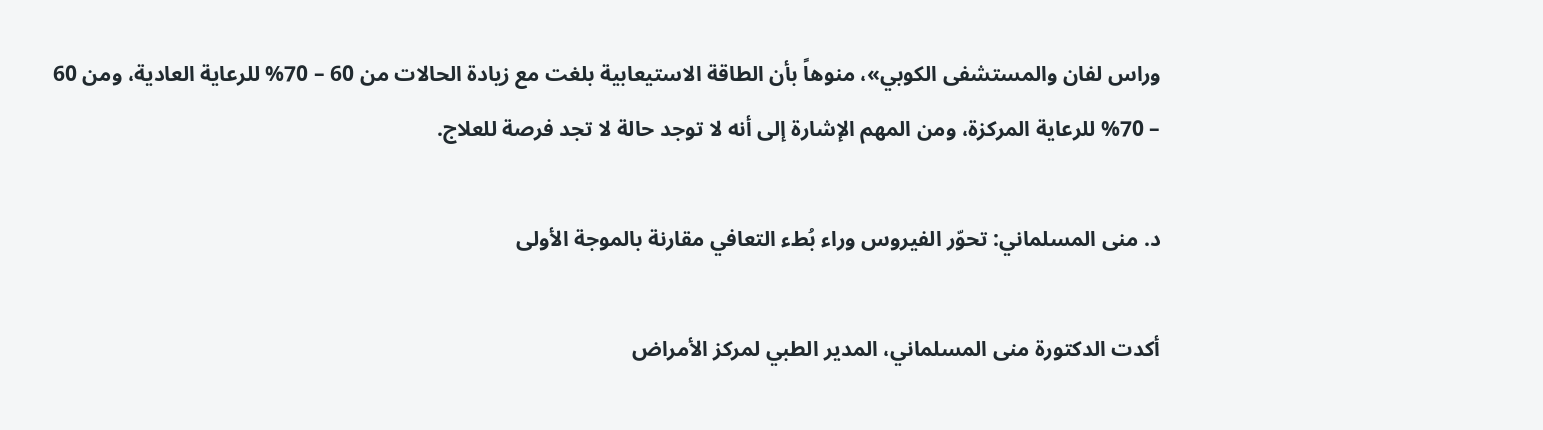وراس لفان والمستشفى الكوبي»، منوهاً بأن الطاقة الاستيعابية بلغت مع زيادة الحالات من 60 – 70% للرعاية العادية، ومن 60 – 70% للرعاية المركزة، ومن المهم الإشارة إلى أنه لا توجد حالة لا تجد فرصة للعلاج.

د. منى المسلماني: تحوّر الفيروس وراء بُطء التعافي مقارنة بالموجة الأولى

أكدت الدكتورة منى المسلماني، المدير الطبي لمركز الأمراض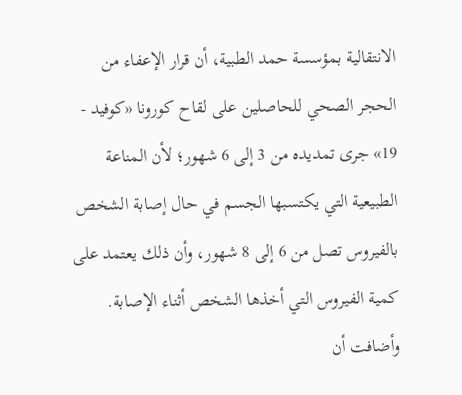الانتقالية بمؤسسة حمد الطبية، أن قرار الإعفاء من الحجر الصحي للحاصلين على لقاح كورونا «كوفيد - 19» جرى تمديده من 3 إلى 6 شهور؛ لأن المناعة الطبيعية التي يكتسبها الجسم في حال إصابة الشخص بالفيروس تصل من 6 إلى 8 شهور، وأن ذلك يعتمد على كمية الفيروس التي أخذها الشخص أثناء الإصابة.
وأضافت أن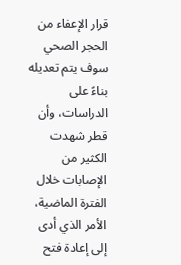قرار الإعفاء من الحجر الصحي سوف يتم تعديله بناءً على الدراسات، وأن قطر شهدت الكثير من الإصابات خلال الفترة الماضية، الأمر الذي أدى إلى إعادة فتح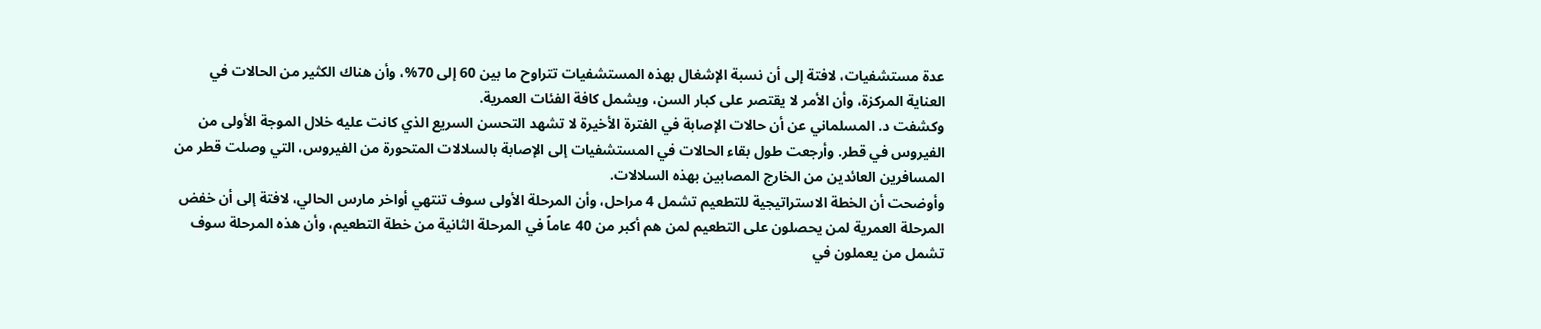عدة مستشفيات، لافتة إلى أن نسبة الإشغال بهذه المستشفيات تتراوح ما بين 60 إلى 70%، وأن هناك الكثير من الحالات في العناية المركزة، وأن الأمر لا يقتصر على كبار السن، ويشمل كافة الفئات العمرية.
وكشفت د. المسلماني عن أن حالات الإصابة في الفترة الأخيرة لا تشهد التحسن السريع الذي كانت عليه خلال الموجة الأولى من الفيروس في قطر. وأرجعت طول بقاء الحالات في المستشفيات إلى الإصابة بالسلالات المتحورة من الفيروس، التي وصلت قطر من المسافرين العائدين من الخارج المصابين بهذه السلالات.
وأوضحت أن الخطة الاستراتيجية للتطعيم تشمل 4 مراحل، وأن المرحلة الأولى سوف تنتهي أواخر مارس الحالي، لافتة إلى أن خفض المرحلة العمرية لمن يحصلون على التطعيم لمن هم أكبر من 40 عاماً في المرحلة الثانية من خطة التطعيم، وأن هذه المرحلة سوف تشمل من يعملون في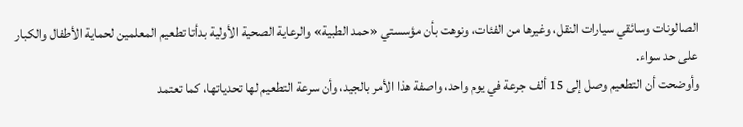الصالونات وسائقي سيارات النقل، وغيرها من الفئات، ونوهت بأن مؤسستي «حمد الطبية» والرعاية الصحية الأولية بدأتا تطعيم المعلمين لحماية الأطفال والكبار على حد سواء.
وأوضحت أن التطعيم وصل إلى 15 ألف جرعة في يوم واحد، واصفة هذا الأمر بالجيد، وأن سرعة التطعيم لها تحدياتها، كما تعتمد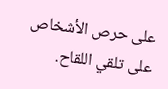على حرص الأشخاص على تلقي اللقاح.